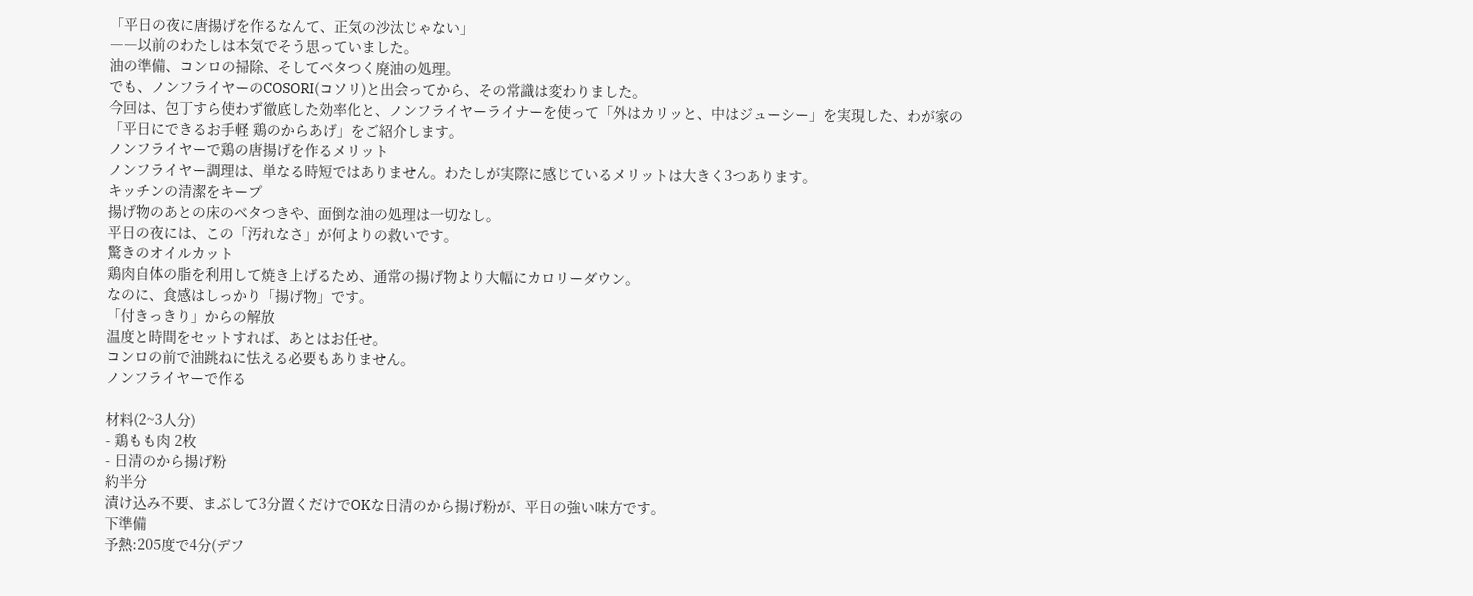「平日の夜に唐揚げを作るなんて、正気の沙汰じゃない」
――以前のわたしは本気でそう思っていました。
油の準備、コンロの掃除、そしてベタつく廃油の処理。
でも、ノンフライヤーのCOSORI(コソリ)と出会ってから、その常識は変わりました。
今回は、包丁すら使わず徹底した効率化と、ノンフライヤーライナーを使って「外はカリッと、中はジューシー」を実現した、わが家の「平日にできるお手軽 鶏のからあげ」をご紹介します。
ノンフライヤーで鶏の唐揚げを作るメリット
ノンフライヤー調理は、単なる時短ではありません。わたしが実際に感じているメリットは大きく3つあります。
キッチンの清潔をキープ
揚げ物のあとの床のベタつきや、面倒な油の処理は一切なし。
平日の夜には、この「汚れなさ」が何よりの救いです。
驚きのオイルカット
鶏肉自体の脂を利用して焼き上げるため、通常の揚げ物より大幅にカロリーダウン。
なのに、食感はしっかり「揚げ物」です。
「付きっきり」からの解放
温度と時間をセットすれば、あとはお任せ。
コンロの前で油跳ねに怯える必要もありません。
ノンフライヤーで作る

材料(2~3人分)
- 鶏もも肉 2枚
- 日清のから揚げ粉
約半分
漬け込み不要、まぶして3分置くだけでOKな日清のから揚げ粉が、平日の強い味方です。
下準備
予熱:205度で4分(デフ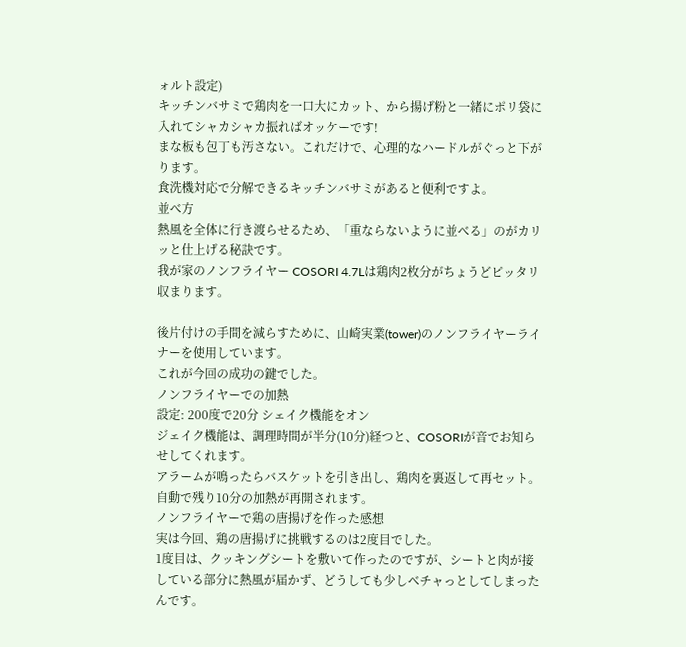ォルト設定)
キッチンバサミで鶏肉を一口大にカット、から揚げ粉と一緒にポリ袋に入れてシャカシャカ振ればオッケーです!
まな板も包丁も汚さない。これだけで、心理的なハードルがぐっと下がります。
食洗機対応で分解できるキッチンバサミがあると便利ですよ。
並べ方
熱風を全体に行き渡らせるため、「重ならないように並べる」のがカリッと仕上げる秘訣です。
我が家のノンフライヤー COSORI 4.7Lは鶏肉2枚分がちょうどピッタリ収まります。

後片付けの手間を減らすために、山崎実業(tower)のノンフライヤーライナーを使用しています。
これが今回の成功の鍵でした。
ノンフライヤーでの加熱
設定: 200度で20分 シェイク機能をオン
ジェイク機能は、調理時間が半分(10分)経つと、COSORIが音でお知らせしてくれます。
アラームが鳴ったらバスケットを引き出し、鶏肉を裏返して再セット。
自動で残り10分の加熱が再開されます。
ノンフライヤーで鶏の唐揚げを作った感想
実は今回、鶏の唐揚げに挑戦するのは2度目でした。
1度目は、クッキングシートを敷いて作ったのですが、シートと肉が接している部分に熱風が届かず、どうしても少しベチャっとしてしまったんです。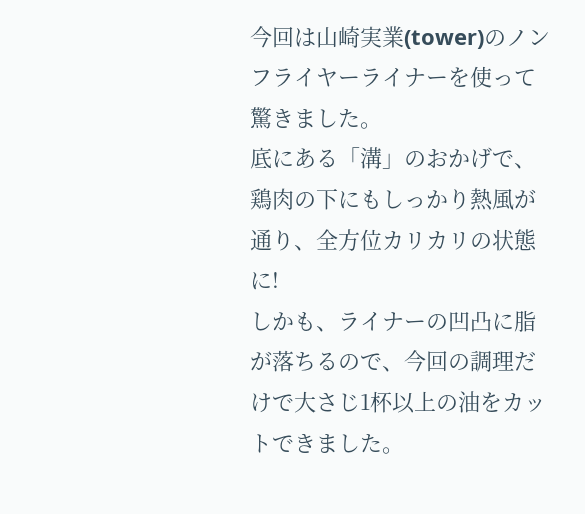今回は山崎実業(tower)のノンフライヤーライナーを使って驚きました。
底にある「溝」のおかげで、鶏肉の下にもしっかり熱風が通り、全方位カリカリの状態に!
しかも、ライナーの凹凸に脂が落ちるので、今回の調理だけで大さじ1杯以上の油をカットできました。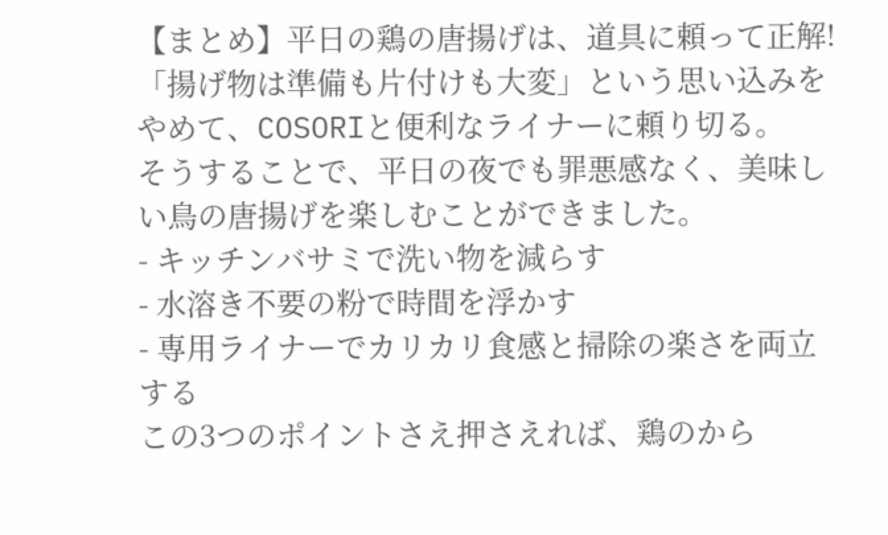【まとめ】平日の鶏の唐揚げは、道具に頼って正解!
「揚げ物は準備も片付けも大変」という思い込みをやめて、COSORIと便利なライナーに頼り切る。
そうすることで、平日の夜でも罪悪感なく、美味しい鳥の唐揚げを楽しむことができました。
- キッチンバサミで洗い物を減らす
- 水溶き不要の粉で時間を浮かす
- 専用ライナーでカリカリ食感と掃除の楽さを両立する
この3つのポイントさえ押さえれば、鶏のから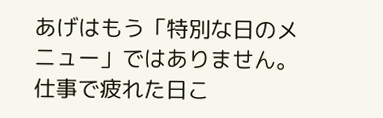あげはもう「特別な日のメニュー」ではありません。
仕事で疲れた日こ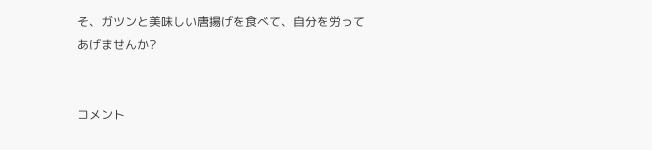そ、ガツンと美味しい唐揚げを食べて、自分を労ってあげませんか?


コメント